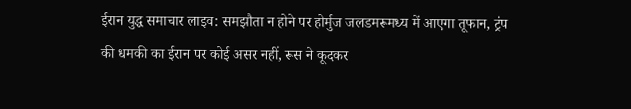ईरान युद्ध समाचार लाइव: समझौता न होने पर होर्मुज जलडमरूमध्य में आएगा तूफान, ट्रंप की धमकी का ईरान पर कोई असर नहीं, रूस ने कूदकर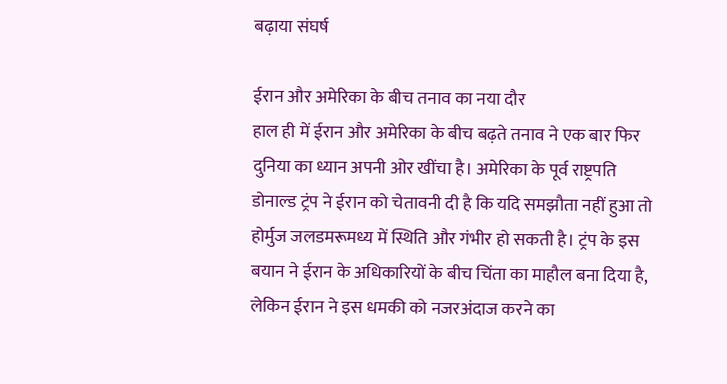बढ़ाया संघर्ष

ईरान और अमेरिका के बीच तनाव का नया दौर
हाल ही में ईरान और अमेरिका के बीच बढ़ते तनाव ने एक बार फिर दुनिया का ध्यान अपनी ओर खींचा है। अमेरिका के पूर्व राष्ट्रपति डोनाल्ड ट्रंप ने ईरान को चेतावनी दी है कि यदि समझौता नहीं हुआ तो होर्मुज जलडमरूमध्य में स्थिति और गंभीर हो सकती है। ट्रंप के इस बयान ने ईरान के अधिकारियों के बीच चिंता का माहौल बना दिया है, लेकिन ईरान ने इस धमकी को नजरअंदाज करने का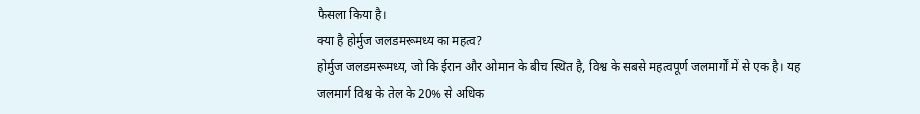फैसला किया है।
क्या है होर्मुज जलडमरूमध्य का महत्व?
होर्मुज जलडमरूमध्य, जो कि ईरान और ओमान के बीच स्थित है, विश्व के सबसे महत्वपूर्ण जलमार्गों में से एक है। यह जलमार्ग विश्व के तेल के 20% से अधिक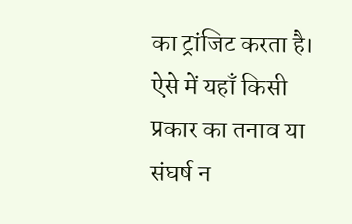का ट्रांजिट करता है। ऐसे में यहाँ किसी प्रकार का तनाव या संघर्ष न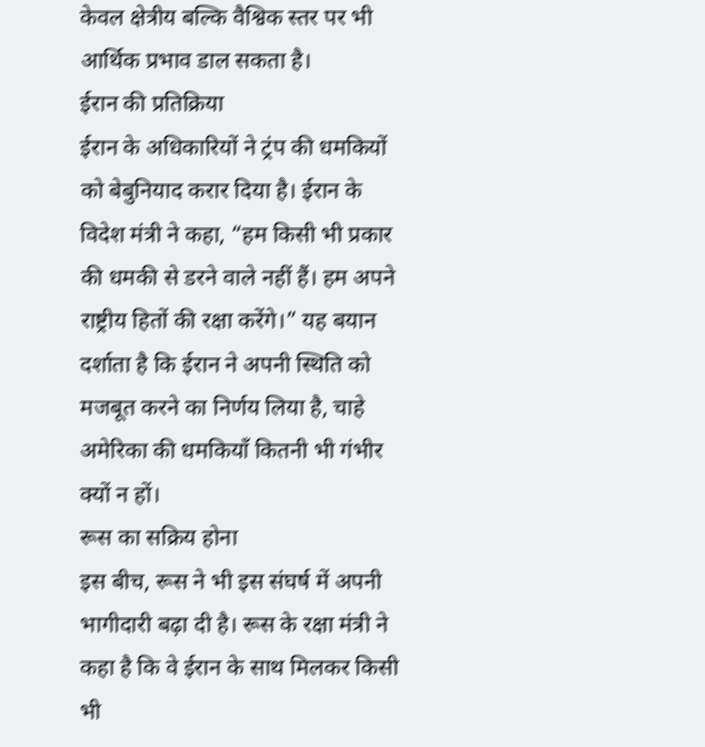केवल क्षेत्रीय बल्कि वैश्विक स्तर पर भी आर्थिक प्रभाव डाल सकता है।
ईरान की प्रतिक्रिया
ईरान के अधिकारियों ने ट्रंप की धमकियों को बेबुनियाद करार दिया है। ईरान के विदेश मंत्री ने कहा, “हम किसी भी प्रकार की धमकी से डरने वाले नहीं हैं। हम अपने राष्ट्रीय हितों की रक्षा करेंगे।” यह बयान दर्शाता है कि ईरान ने अपनी स्थिति को मजबूत करने का निर्णय लिया है, चाहे अमेरिका की धमकियाँ कितनी भी गंभीर क्यों न हों।
रूस का सक्रिय होना
इस बीच, रूस ने भी इस संघर्ष में अपनी भागीदारी बढ़ा दी है। रूस के रक्षा मंत्री ने कहा है कि वे ईरान के साथ मिलकर किसी भी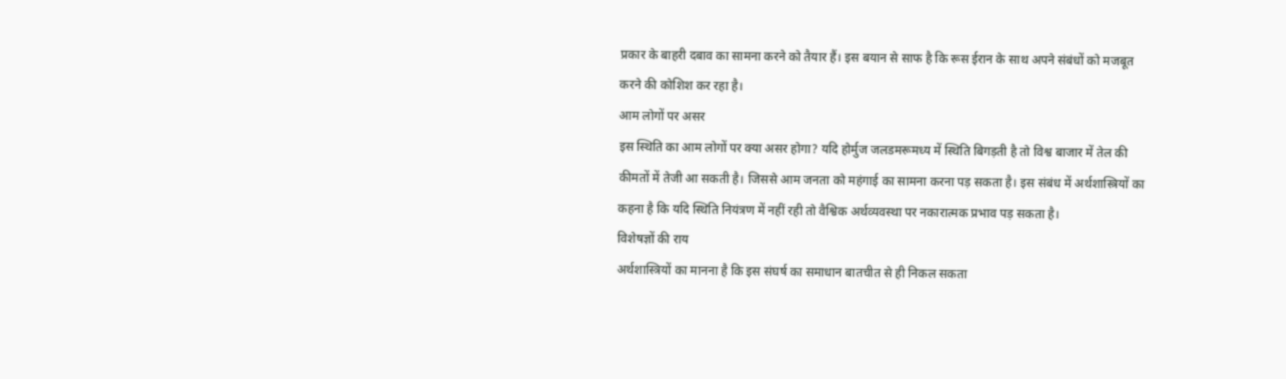प्रकार के बाहरी दबाव का सामना करने को तैयार हैं। इस बयान से साफ है कि रूस ईरान के साथ अपने संबंधों को मजबूत करने की कोशिश कर रहा है।
आम लोगों पर असर
इस स्थिति का आम लोगों पर क्या असर होगा? यदि होर्मुज जलडमरूमध्य में स्थिति बिगड़ती है तो विश्व बाजार में तेल की कीमतों में तेजी आ सकती है। जिससे आम जनता को महंगाई का सामना करना पड़ सकता है। इस संबंध में अर्थशास्त्रियों का कहना है कि यदि स्थिति नियंत्रण में नहीं रही तो वैश्विक अर्थव्यवस्था पर नकारात्मक प्रभाव पड़ सकता है।
विशेषज्ञों की राय
अर्थशास्त्रियों का मानना है कि इस संघर्ष का समाधान बातचीत से ही निकल सकता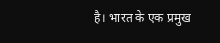है। भारत के एक प्रमुख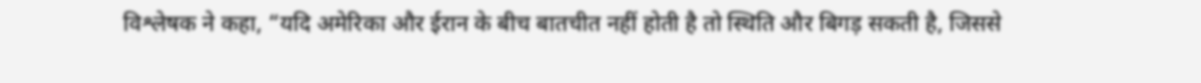विश्लेषक ने कहा, “यदि अमेरिका और ईरान के बीच बातचीत नहीं होती है तो स्थिति और बिगड़ सकती है, जिससे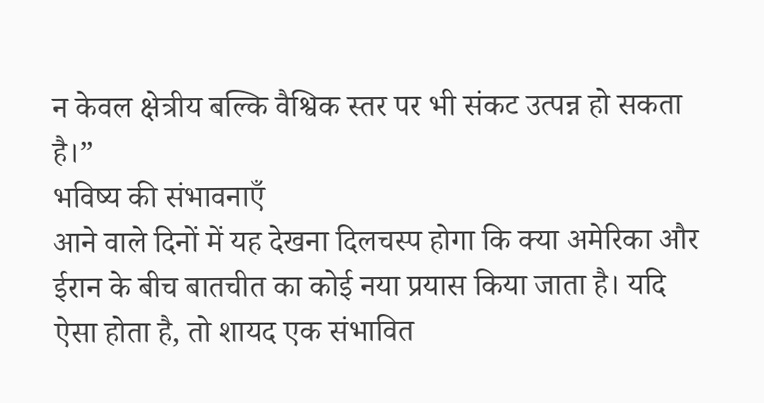न केवल क्षेत्रीय बल्कि वैश्विक स्तर पर भी संकट उत्पन्न हो सकता है।”
भविष्य की संभावनाएँ
आने वाले दिनों में यह देखना दिलचस्प होगा कि क्या अमेरिका और ईरान के बीच बातचीत का कोई नया प्रयास किया जाता है। यदि ऐसा होता है, तो शायद एक संभावित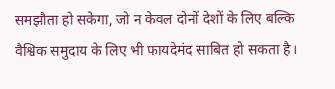समझौता हो सकेगा, जो न केवल दोनों देशों के लिए बल्कि वैश्विक समुदाय के लिए भी फायदेमंद साबित हो सकता है।